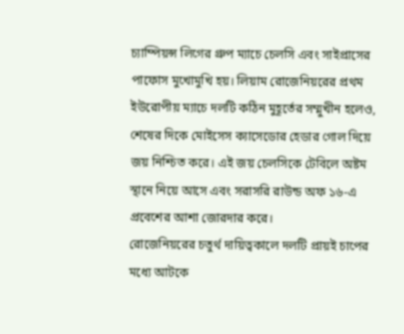চ্যাম্পিয়ন্স লিগের গ্রুপ ম্যাচে চেলসি এবং সাইপ্রাসের পাফোস মুখোমুখি হয়। লিয়াম রোজেনিয়রের প্রথম ইউরোপীয় ম্যাচে দলটি কঠিন মুহূর্তের সম্মুখীন হলেও, শেষের দিকে মোইসেস ক্যাসেডোর হেডার গোল দিয়ে জয় নিশ্চিত করে। এই জয় চেলসিকে টেবিলে অষ্টম স্থানে নিয়ে আসে এবং সরাসরি রাউন্ড অফ ১৬-এ প্রবেশের আশা জোরদার করে।
রোজেনিয়রের চতুর্থ দায়িত্বকালে দলটি প্রায়ই চাপের মধ্যে আটকে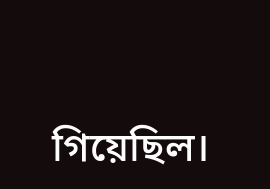গিয়েছিল।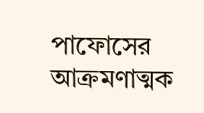পাফোসের আক্রমণাত্মক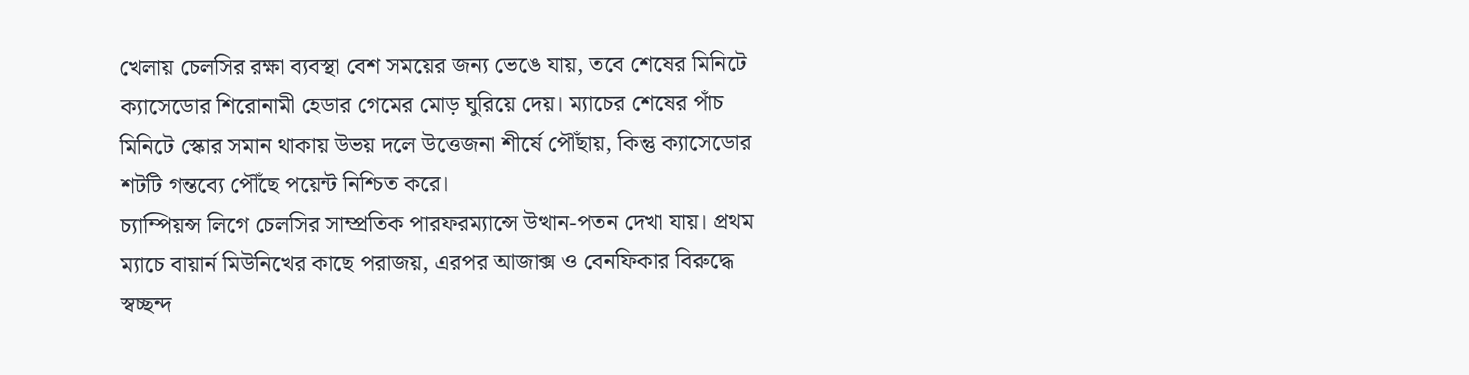খেলায় চেলসির রক্ষা ব্যবস্থা বেশ সময়ের জন্য ভেঙে যায়, তবে শেষের মিনিটে ক্যাসেডোর শিরোনামী হেডার গেমের মোড় ঘুরিয়ে দেয়। ম্যাচের শেষের পাঁচ মিনিটে স্কোর সমান থাকায় উভয় দলে উত্তেজনা শীর্ষে পৌঁছায়, কিন্তু ক্যাসেডোর শটটি গন্তব্যে পৌঁছে পয়েন্ট নিশ্চিত করে।
চ্যাম্পিয়ন্স লিগে চেলসির সাম্প্রতিক পারফরম্যান্সে উত্থান-পতন দেখা যায়। প্রথম ম্যাচে বায়ার্ন মিউনিখের কাছে পরাজয়, এরপর আজাক্স ও বেনফিকার বিরুদ্ধে স্বচ্ছন্দ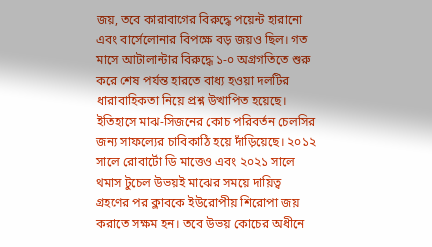জয়, তবে কারাবাগের বিরুদ্ধে পয়েন্ট হারানো এবং বার্সেলোনার বিপক্ষে বড় জয়ও ছিল। গত মাসে আটালান্টার বিরুদ্ধে ১-০ অগ্রগতিতে শুরু করে শেষ পর্যন্ত হারতে বাধ্য হওয়া দলটির ধারাবাহিকতা নিয়ে প্রশ্ন উত্থাপিত হয়েছে।
ইতিহাসে মাঝ-সিজনের কোচ পরিবর্তন চেলসির জন্য সাফল্যের চাবিকাঠি হয়ে দাঁড়িয়েছে। ২০১২ সালে রোবার্টো ডি মাত্তেও এবং ২০২১ সালে থমাস টুচেল উভয়ই মাঝের সময়ে দায়িত্ব গ্রহণের পর ক্লাবকে ইউরোপীয় শিরোপা জয় করাতে সক্ষম হন। তবে উভয় কোচের অধীনে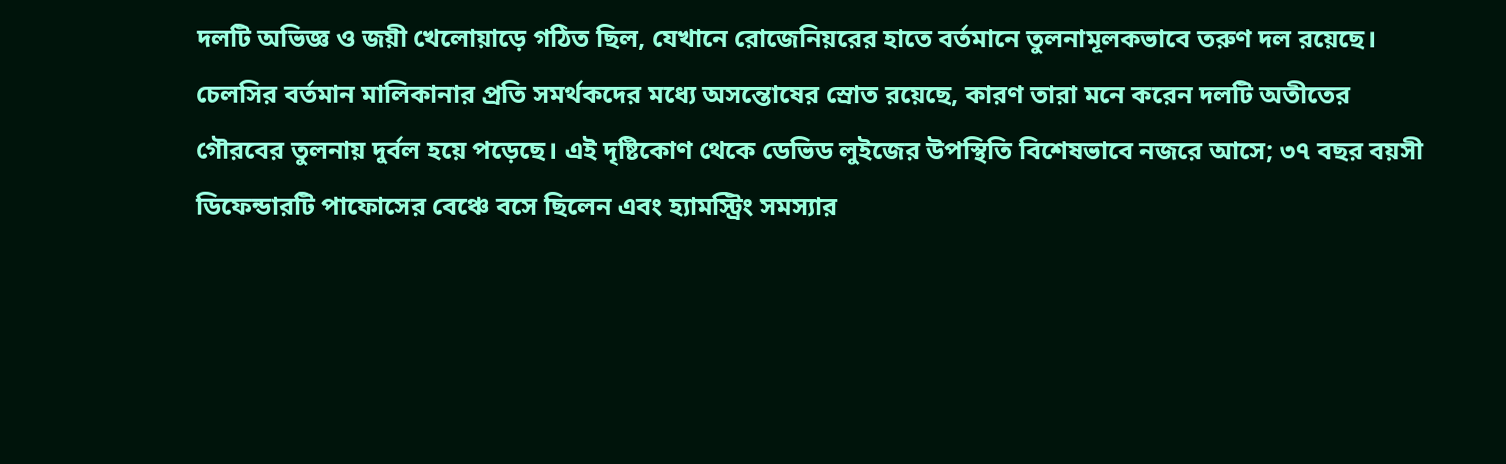দলটি অভিজ্ঞ ও জয়ী খেলোয়াড়ে গঠিত ছিল, যেখানে রোজেনিয়রের হাতে বর্তমানে তুলনামূলকভাবে তরুণ দল রয়েছে।
চেলসির বর্তমান মালিকানার প্রতি সমর্থকদের মধ্যে অসন্তোষের স্রোত রয়েছে, কারণ তারা মনে করেন দলটি অতীতের গৌরবের তুলনায় দুর্বল হয়ে পড়েছে। এই দৃষ্টিকোণ থেকে ডেভিড লুইজের উপস্থিতি বিশেষভাবে নজরে আসে; ৩৭ বছর বয়সী ডিফেন্ডারটি পাফোসের বেঞ্চে বসে ছিলেন এবং হ্যামস্ট্রিং সমস্যার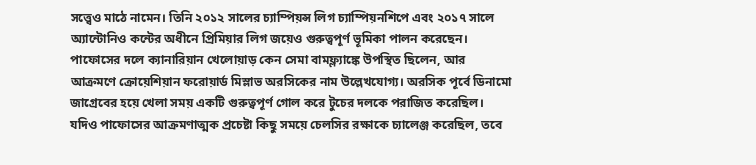সত্ত্বেও মাঠে নামেন। তিনি ২০১২ সালের চ্যাম্পিয়ন্স লিগ চ্যাম্পিয়নশিপে এবং ২০১৭ সালে অ্যান্টোনিও কন্টের অধীনে প্রিমিয়ার লিগ জয়েও গুরুত্বপূর্ণ ভূমিকা পালন করেছেন।
পাফোসের দলে ক্যানারিয়ান খেলোয়াড় কেন সেমা বামফ্ল্যাঙ্কে উপস্থিত ছিলেন, আর আক্রমণে ক্রোয়েশিয়ান ফরোয়ার্ড মিস্লাভ অরসিকের নাম উল্লেখযোগ্য। অরসিক পূর্বে ডিনামো জাগ্রেবের হয়ে খেলা সময় একটি গুরুত্বপূর্ণ গোল করে টুচের দলকে পরাজিত করেছিল। যদিও পাফোসের আক্রমণাত্মক প্রচেষ্টা কিছু সময়ে চেলসির রক্ষাকে চ্যালেঞ্জ করেছিল, তবে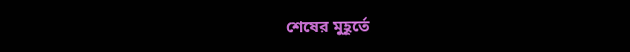শেষের মুহূর্তে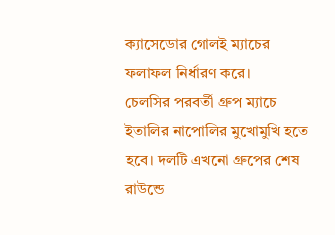ক্যাসেডোর গোলই ম্যাচের ফলাফল নির্ধারণ করে।
চেলসির পরবর্তী গ্রুপ ম্যাচে ইতালির নাপোলির মুখোমুখি হতে হবে। দলটি এখনো গ্রুপের শেষ রাউন্ডে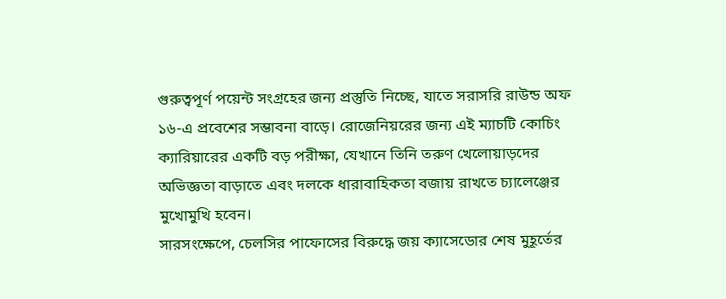গুরুত্বপূর্ণ পয়েন্ট সংগ্রহের জন্য প্রস্তুতি নিচ্ছে, যাতে সরাসরি রাউন্ড অফ ১৬-এ প্রবেশের সম্ভাবনা বাড়ে। রোজেনিয়রের জন্য এই ম্যাচটি কোচিং ক্যারিয়ারের একটি বড় পরীক্ষা, যেখানে তিনি তরুণ খেলোয়াড়দের অভিজ্ঞতা বাড়াতে এবং দলকে ধারাবাহিকতা বজায় রাখতে চ্যালেঞ্জের মুখোমুখি হবেন।
সারসংক্ষেপে, চেলসির পাফোসের বিরুদ্ধে জয় ক্যাসেডোর শেষ মুহূর্তের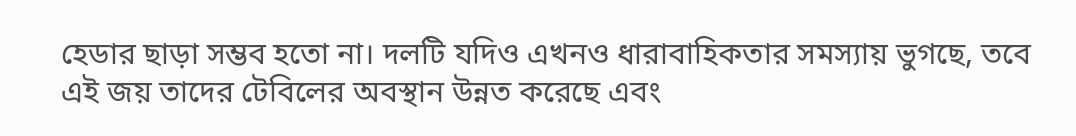হেডার ছাড়া সম্ভব হতো না। দলটি যদিও এখনও ধারাবাহিকতার সমস্যায় ভুগছে, তবে এই জয় তাদের টেবিলের অবস্থান উন্নত করেছে এবং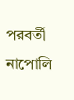পরবর্তী নাপোলি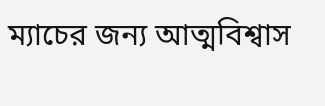ম্যাচের জন্য আত্মবিশ্বাস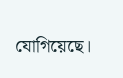যোগিয়েছে।